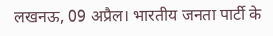लखनऊ, 09 अप्रैल। भारतीय जनता पार्टी के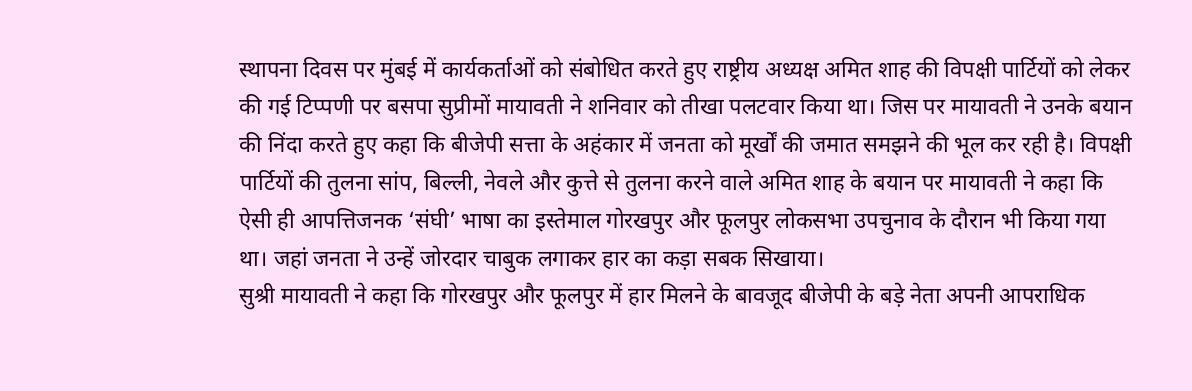स्थापना दिवस पर मुंबई में कार्यकर्ताओं को संबोधित करते हुए राष्ट्रीय अध्यक्ष अमित शाह की विपक्षी पार्टियों को लेकर की गई टिप्पणी पर बसपा सुप्रीमों मायावती ने शनिवार को तीखा पलटवार किया था। जिस पर मायावती ने उनके बयान की निंदा करते हुए कहा कि बीजेपी सत्ता के अहंकार में जनता को मूर्खों की जमात समझने की भूल कर रही है। विपक्षी पार्टियों की तुलना सांप, बिल्ली, नेवले और कुत्ते से तुलना करने वाले अमित शाह के बयान पर मायावती ने कहा कि ऐसी ही आपत्तिजनक ‘संघी’ भाषा का इस्तेमाल गोरखपुर और फूलपुर लोकसभा उपचुनाव के दौरान भी किया गया था। जहां जनता ने उन्हें जोरदार चाबुक लगाकर हार का कड़ा सबक सिखाया।
सुश्री मायावती ने कहा कि गोरखपुर और फूलपुर में हार मिलने के बावजूद बीजेपी के बड़े नेता अपनी आपराधिक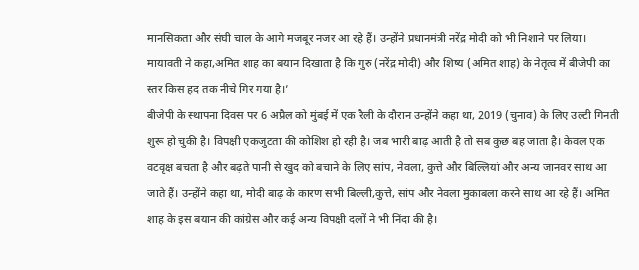मानसिकता और संघी चाल के आगे मजबूर नजर आ रहे हैं। उन्होंने प्रधानमंत्री नरेंद्र मोदी को भी निशाने पर लिया। मायावती ने कहा,अमित शाह का बयान दिखाता है कि गुरु (नरेंद्र मोदी) और शिष्य (अमित शाह) के नेतृत्व में बीजेपी का स्तर किस हद तक नीचे गिर गया है।’
बीजेपी के स्थापना दिवस पर 6 अप्रैल को मुंबई में एक रैली के दौरान उन्होंने कहा था, 2019 (चुनाव) के लिए उल्टी गिनती शुरू हो चुकी है। विपक्षी एकजुटता की कोशिश हो रही है। जब भारी बाढ़ आती है तो सब कुछ बह जाता है। केवल एक वटवृक्ष बचता है और बढ़ते पानी से खुद को बचाने के लिए सांप, नेवला, कुत्ते और बिल्लियां और अन्य जानवर साथ आ जाते हैं। उन्होंने कहा था, मोदी बाढ़ के कारण सभी बिल्ली,कुत्ते, सांप और नेवला मुकाबला करने साथ आ रहे हैं। अमित शाह के इस बयान की कांग्रेस और कई अन्य विपक्षी दलों ने भी निंदा की है।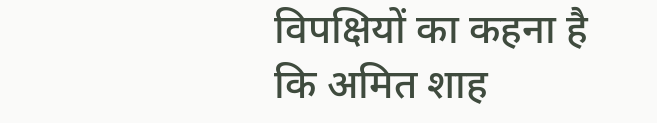विपक्षियों का कहना है कि अमित शाह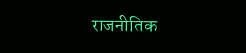राजनीतिक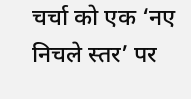चर्चा को एक ‘नए निचले स्तर’ पर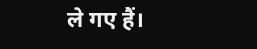ले गए हैं।